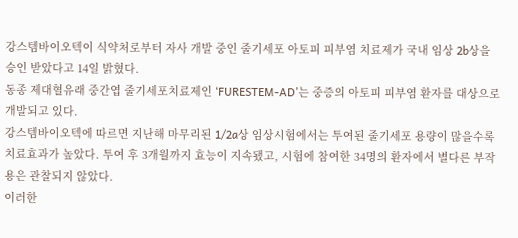강스템바이오텍이 식약처로부터 자사 개발 중인 줄기세포 아토피 피부염 치료제가 국내 임상 2b상을 승인 받았다고 14일 밝혔다.
동종 제대혈유래 중간엽 줄기세포치료제인 ‘FURESTEM-AD’는 중증의 아토피 피부염 환자를 대상으로 개발되고 있다.
강스템바이오텍에 따르면 지난해 마무리된 1/2a상 임상시험에서는 투여된 줄기세포 용량이 많을수록 치료효과가 높았다. 투여 후 3개월까지 효능이 지속됐고, 시험에 참여한 34명의 환자에서 별다른 부작용은 관찰되지 않았다.
이러한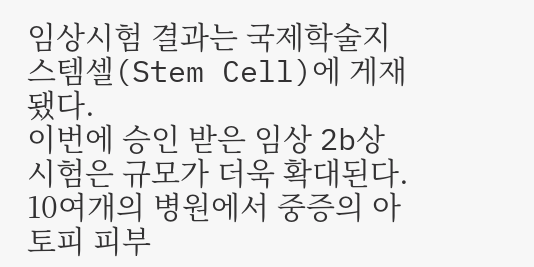임상시험 결과는 국제학술지 스템셀(Stem Cell)에 게재됐다.
이번에 승인 받은 임상 2b상 시험은 규모가 더욱 확대된다. 10여개의 병원에서 중증의 아토피 피부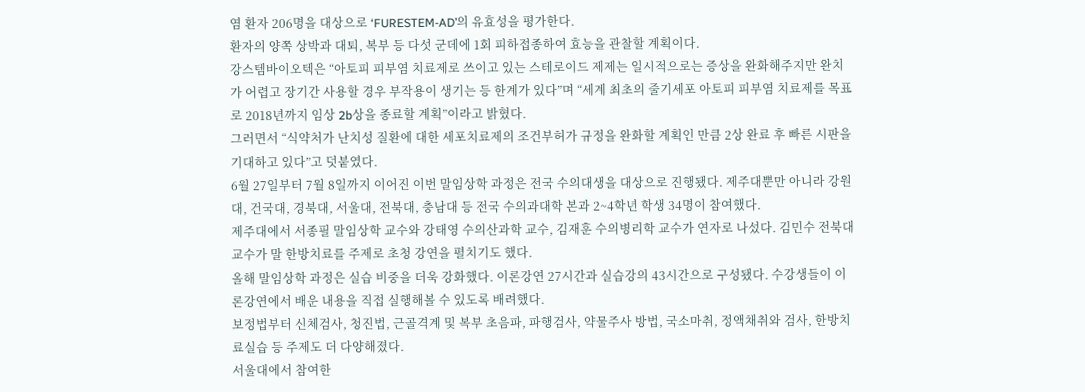염 환자 206명을 대상으로 ‘FURESTEM-AD’의 유효성을 평가한다.
환자의 양쪽 상박과 대퇴, 복부 등 다섯 군데에 1회 피하접종하여 효능을 관찰할 계획이다.
강스템바이오텍은 “아토피 피부염 치료제로 쓰이고 있는 스테로이드 제제는 일시적으로는 증상을 완화해주지만 완치가 어렵고 장기간 사용할 경우 부작용이 생기는 등 한계가 있다”며 “세계 최초의 줄기세포 아토피 피부염 치료제를 목표로 2018년까지 임상 2b상을 종료할 계획”이라고 밝혔다.
그러면서 “식약처가 난치성 질환에 대한 세포치료제의 조건부허가 규정을 완화할 계획인 만큼 2상 완료 후 빠른 시판을 기대하고 있다”고 덧붙였다.
6월 27일부터 7월 8일까지 이어진 이번 말임상학 과정은 전국 수의대생을 대상으로 진행됐다. 제주대뿐만 아니라 강원대, 건국대, 경북대, 서울대, 전북대, 충남대 등 전국 수의과대학 본과 2~4학년 학생 34명이 참여했다.
제주대에서 서종필 말임상학 교수와 강태영 수의산과학 교수, 김재훈 수의병리학 교수가 연자로 나섰다. 김민수 전북대 교수가 말 한방치료를 주제로 초청 강연을 펼치기도 했다.
올해 말임상학 과정은 실습 비중을 더욱 강화했다. 이론강연 27시간과 실습강의 43시간으로 구성됐다. 수강생들이 이론강연에서 배운 내용을 직접 실행해볼 수 있도록 배려했다.
보정법부터 신체검사, 청진법, 근골격계 및 복부 초음파, 파행검사, 약물주사 방법, 국소마취, 정액채취와 검사, 한방치료실습 등 주제도 더 다양해졌다.
서울대에서 참여한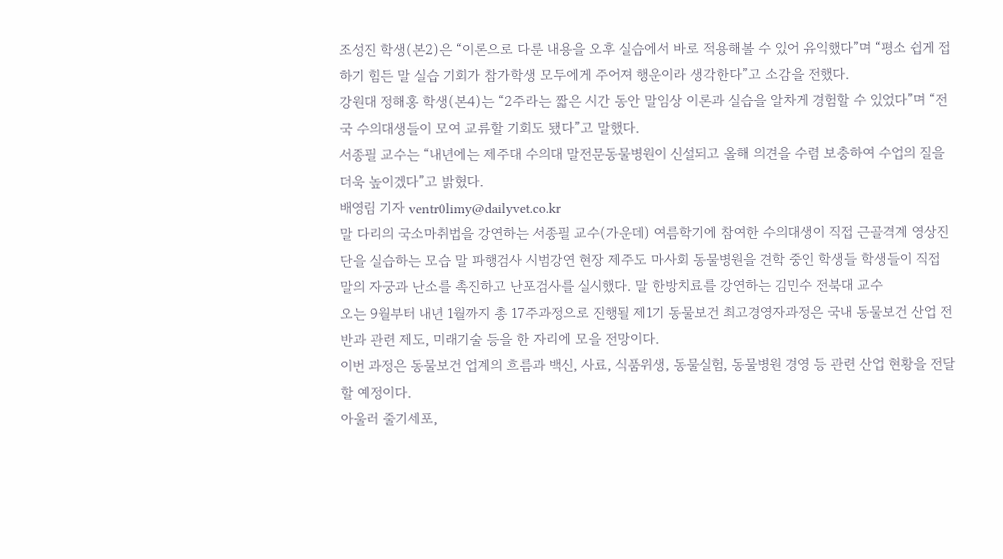조성진 학생(본2)은 “이론으로 다룬 내용을 오후 실습에서 바로 적용해볼 수 있어 유익했다”며 “평소 쉽게 접하기 힘든 말 실습 기회가 참가학생 모두에게 주어져 행운이라 생각한다”고 소감을 전했다.
강원대 정해홍 학생(본4)는 “2주라는 짧은 시간 동안 말임상 이론과 실습을 알차게 경험할 수 있었다”며 “전국 수의대생들이 모여 교류할 기회도 됐다”고 말했다.
서종필 교수는 “내년에는 제주대 수의대 말전문동물병원이 신설되고 올해 의견을 수렴 보충하여 수업의 질을 더욱 높이겠다”고 밝혔다.
배영림 기자 ventr0limy@dailyvet.co.kr
말 다리의 국소마취법을 강연하는 서종필 교수(가운데) 여름학기에 참여한 수의대생이 직접 근골격계 영상진단을 실습하는 모습 말 파행검사 시범강연 현장 제주도 마사회 동물병원을 견학 중인 학생들 학생들이 직접 말의 자궁과 난소를 촉진하고 난포검사를 실시했다. 말 한방치료를 강연하는 김민수 전북대 교수
오는 9월부터 내년 1월까지 총 17주과정으로 진행될 제1기 동물보건 최고경영자과정은 국내 동물보건 산업 전반과 관련 제도, 미래기술 등을 한 자리에 모을 전망이다.
이번 과정은 동물보건 업계의 흐름과 백신, 사료, 식품위생, 동물실험, 동물병원 경영 등 관련 산업 현황을 전달할 예정이다.
아울러 줄기세포,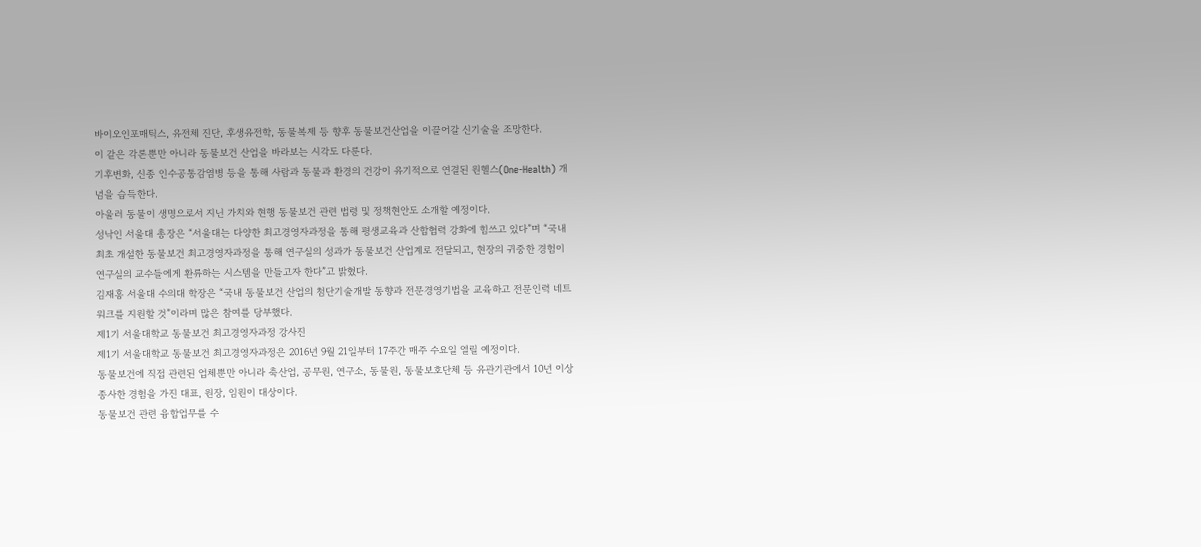바이오인포매틱스, 유전체 진단, 후생유전학, 동물복제 등 향후 동물보건산업을 이끌어갈 신기술을 조망한다.
이 같은 각론뿐만 아니라 동물보건 산업을 바라보는 시각도 다룬다.
기후변화, 신종 인수공통감염병 등을 통해 사람과 동물과 환경의 건강이 유기적으로 연결된 원헬스(One-Health) 개념을 습득한다.
아울러 동물이 생명으로서 지닌 가치와 현행 동물보건 관련 법령 및 정책현안도 소개할 예정이다.
성낙인 서울대 총장은 “서울대는 다양한 최고경영자과정을 통해 평생교육과 산합협력 강화에 힘쓰고 있다”며 “국내 최초 개설한 동물보건 최고경영자과정을 통해 연구실의 성과가 동물보건 산업계로 전달되고, 현장의 귀중한 경험이 연구실의 교수들에게 환류하는 시스템을 만들고자 한다”고 밝혔다.
김재홍 서울대 수의대 학장은 “국내 동물보건 산업의 첨단기술개발 동향과 전문경영기법을 교육하고 전문인력 네트워크를 지원할 것”이라며 많은 참여를 당부했다.
제1기 서울대학교 동물보건 최고경영자과정 강사진
제1기 서울대학교 동물보건 최고경영자과정은 2016년 9월 21일부터 17주간 매주 수요일 열릴 예정이다.
동물보건에 직접 관련된 업체뿐만 아니라 축산업, 공무원, 연구소, 동물원, 동물보호단체 등 유관기관에서 10년 이상 종사한 경험을 가진 대표, 원장, 임원이 대상이다.
동물보건 관련 융합업무를 수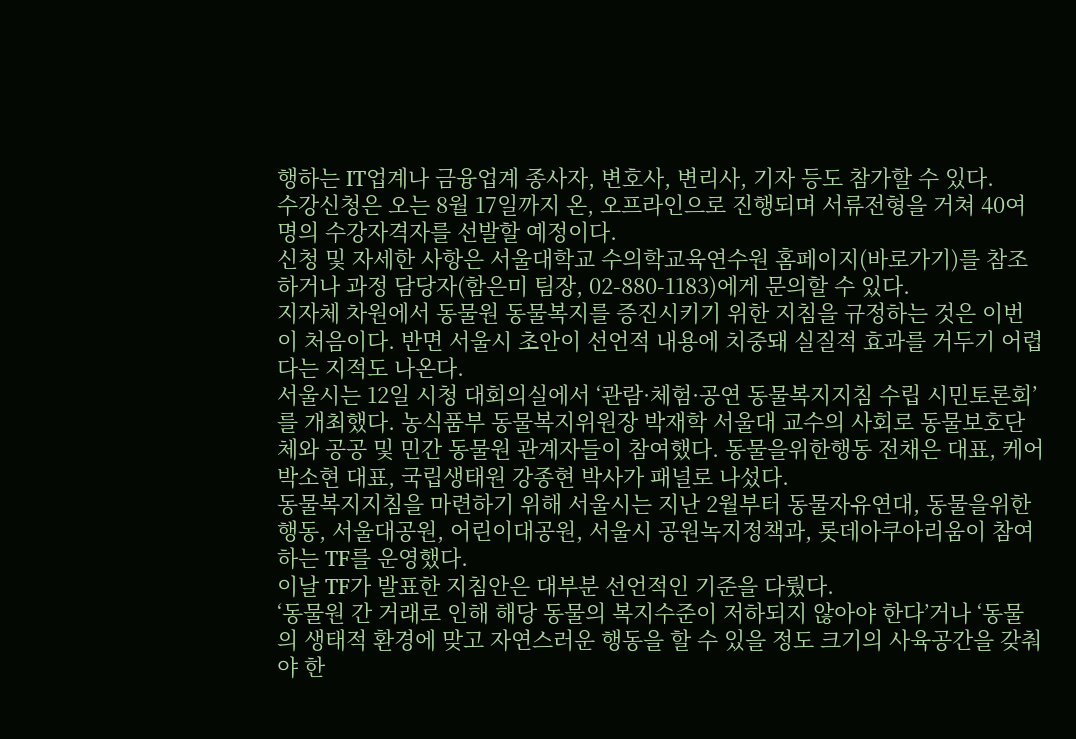행하는 IT업계나 금융업계 종사자, 변호사, 변리사, 기자 등도 참가할 수 있다.
수강신청은 오는 8월 17일까지 온, 오프라인으로 진행되며 서류전형을 거쳐 40여명의 수강자격자를 선발할 예정이다.
신청 및 자세한 사항은 서울대학교 수의학교육연수원 홈페이지(바로가기)를 참조하거나 과정 담당자(함은미 팀장, 02-880-1183)에게 문의할 수 있다.
지자체 차원에서 동물원 동물복지를 증진시키기 위한 지침을 규정하는 것은 이번이 처음이다. 반면 서울시 초안이 선언적 내용에 치중돼 실질적 효과를 거두기 어렵다는 지적도 나온다.
서울시는 12일 시청 대회의실에서 ‘관람·체험·공연 동물복지지침 수립 시민토론회’를 개최했다. 농식품부 동물복지위원장 박재학 서울대 교수의 사회로 동물보호단체와 공공 및 민간 동물원 관계자들이 참여했다. 동물을위한행동 전채은 대표, 케어 박소현 대표, 국립생태원 강종현 박사가 패널로 나섰다.
동물복지지침을 마련하기 위해 서울시는 지난 2월부터 동물자유연대, 동물을위한행동, 서울대공원, 어린이대공원, 서울시 공원녹지정책과, 롯데아쿠아리움이 참여하는 TF를 운영했다.
이날 TF가 발표한 지침안은 대부분 선언적인 기준을 다뤘다.
‘동물원 간 거래로 인해 해당 동물의 복지수준이 저하되지 않아야 한다’거나 ‘동물의 생태적 환경에 맞고 자연스러운 행동을 할 수 있을 정도 크기의 사육공간을 갖춰야 한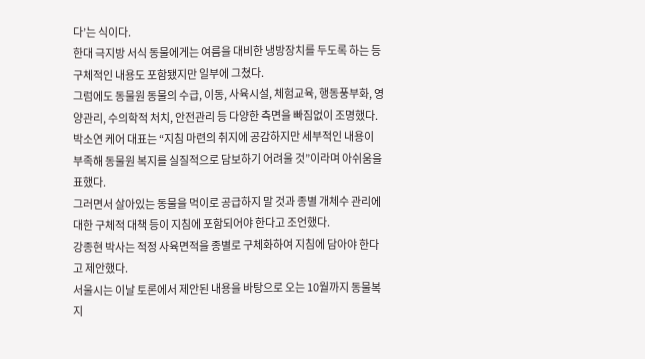다’는 식이다.
한대 극지방 서식 동물에게는 여름을 대비한 냉방장치를 두도록 하는 등 구체적인 내용도 포함됐지만 일부에 그쳤다.
그럼에도 동물원 동물의 수급, 이동, 사육시설, 체험교육, 행동풍부화, 영양관리, 수의학적 처치, 안전관리 등 다양한 측면을 빠짐없이 조명했다.
박소연 케어 대표는 “지침 마련의 취지에 공감하지만 세부적인 내용이 부족해 동물원 복지를 실질적으로 담보하기 어려울 것”이라며 아쉬움을 표했다.
그러면서 살아있는 동물을 먹이로 공급하지 말 것과 종별 개체수 관리에 대한 구체적 대책 등이 지침에 포함되어야 한다고 조언했다.
강종현 박사는 적정 사육면적을 종별로 구체화하여 지침에 담아야 한다고 제안했다.
서울시는 이날 토론에서 제안된 내용을 바탕으로 오는 10월까지 동물복지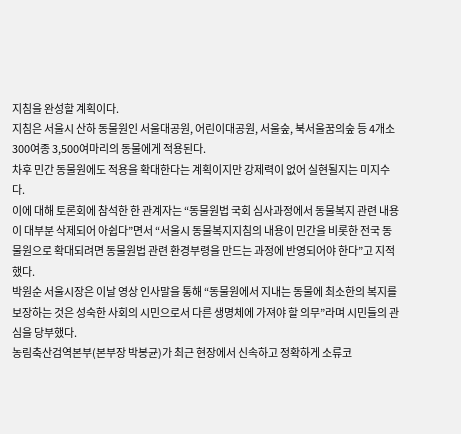지침을 완성할 계획이다.
지침은 서울시 산하 동물원인 서울대공원, 어린이대공원, 서울숲, 북서울꿈의숲 등 4개소 300여종 3,500여마리의 동물에게 적용된다.
차후 민간 동물원에도 적용을 확대한다는 계획이지만 강제력이 없어 실현될지는 미지수다.
이에 대해 토론회에 참석한 한 관계자는 “동물원법 국회 심사과정에서 동물복지 관련 내용이 대부분 삭제되어 아쉽다”면서 “서울시 동물복지지침의 내용이 민간을 비롯한 전국 동물원으로 확대되려면 동물원법 관련 환경부령을 만드는 과정에 반영되어야 한다”고 지적했다.
박원순 서울시장은 이날 영상 인사말을 통해 “동물원에서 지내는 동물에 최소한의 복지를 보장하는 것은 성숙한 사회의 시민으로서 다른 생명체에 가져야 할 의무”라며 시민들의 관심을 당부했다.
농림축산검역본부(본부장 박봉균)가 최근 현장에서 신속하고 정확하게 소류코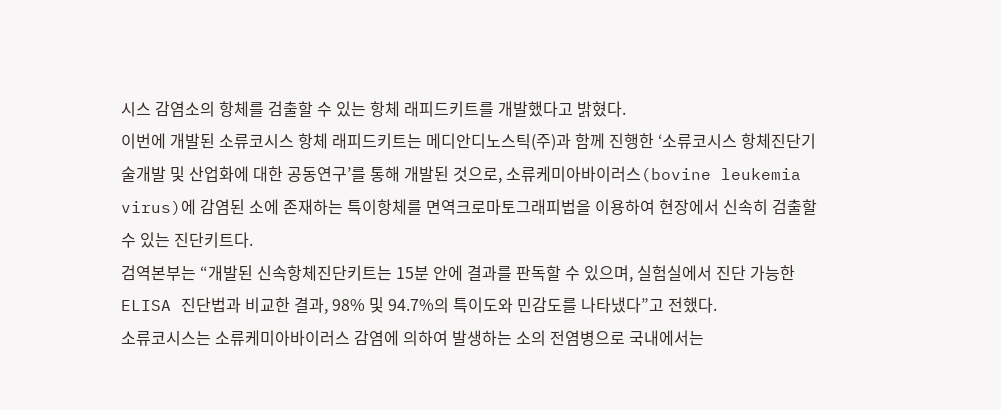시스 감염소의 항체를 검출할 수 있는 항체 래피드키트를 개발했다고 밝혔다.
이번에 개발된 소류코시스 항체 래피드키트는 메디안디노스틱(주)과 함께 진행한 ‘소류코시스 항체진단기술개발 및 산업화에 대한 공동연구’를 통해 개발된 것으로, 소류케미아바이러스(bovine leukemia virus)에 감염된 소에 존재하는 특이항체를 면역크로마토그래피법을 이용하여 현장에서 신속히 검출할 수 있는 진단키트다.
검역본부는 “개발된 신속항체진단키트는 15분 안에 결과를 판독할 수 있으며, 실험실에서 진단 가능한 ELISA 진단법과 비교한 결과, 98% 및 94.7%의 특이도와 민감도를 나타냈다”고 전했다.
소류코시스는 소류케미아바이러스 감염에 의하여 발생하는 소의 전염병으로 국내에서는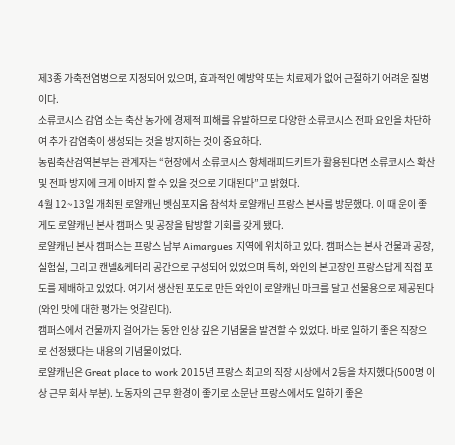제3종 가축전염병으로 지정되어 있으며, 효과적인 예방약 또는 치료제가 없어 근절하기 어려운 질병이다.
소류코시스 감염 소는 축산 농가에 경제적 피해를 유발하므로 다양한 소류코시스 전파 요인을 차단하여 추가 감염축이 생성되는 것을 방지하는 것이 중요하다.
농림축산검역본부는 관계자는 “현장에서 소류코시스 항체래피드키트가 활용된다면 소류코시스 확산 및 전파 방지에 크게 이바지 할 수 있을 것으로 기대된다”고 밝혔다.
4월 12~13일 개최된 로얄캐닌 벳심포지움 참석차 로얄캐닌 프랑스 본사를 방문했다. 이 때 운이 좋게도 로얄캐닌 본사 캠퍼스 및 공장을 탐방할 기회를 갖게 됐다.
로얄캐닌 본사 캠퍼스는 프랑스 남부 Aimargues 지역에 위치하고 있다. 캠퍼스는 본사 건물과 공장, 실험실, 그리고 캔넬&케터리 공간으로 구성되어 있었으며 특히, 와인의 본고장인 프랑스답게 직접 포도를 제배하고 있었다. 여기서 생산된 포도로 만든 와인이 로얄캐닌 마크를 달고 선물용으로 제공된다(와인 맛에 대한 평가는 엇갈린다).
캠퍼스에서 건물까지 걸어가는 동안 인상 깊은 기념물을 발견할 수 있었다. 바로 일하기 좋은 직장으로 선정됐다는 내용의 기념물이었다.
로얄캐닌은 Great place to work 2015년 프랑스 최고의 직장 시상에서 2등을 차지했다(500명 이상 근무 회사 부분). 노동자의 근무 환경이 좋기로 소문난 프랑스에서도 일하기 좋은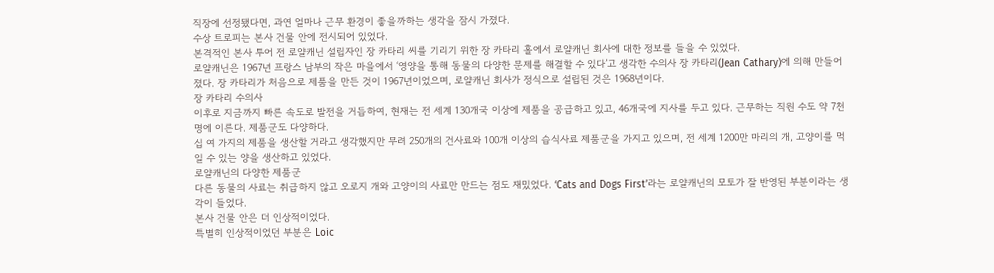직장에 선정됐다면, 과연 얼마나 근무 환경이 좋을까하는 생각을 잠시 가졌다.
수상 트로피는 본사 건물 안에 전시되어 있었다.
본격적인 본사 투어 전 로얄캐닌 설립자인 장 카타리 씨를 기리기 위한 장 카타리 홀에서 로얄캐닌 회사에 대한 정보를 들을 수 있었다.
로얄캐닌은 1967년 프랑스 남부의 작은 마을에서 ‘영양을 통해 동물의 다양한 문제를 해결할 수 있다’고 생각한 수의사 장 카타리(Jean Cathary)에 의해 만들어졌다. 장 카타리가 처음으로 제품을 만든 것이 1967년이었으며, 로얄캐닌 회사가 정식으로 설립된 것은 1968년이다.
장 카타리 수의사
이후로 지금까지 빠른 속도로 발전을 거듭하여, 현재는 전 세계 130개국 이상에 제품을 공급하고 있고, 46개국에 지사를 두고 있다. 근무하는 직원 수도 약 7천명에 이른다. 제품군도 다양하다.
십 여 가지의 제품을 생산할 거라고 생각했지만 무려 250개의 건사료와 100개 이상의 습식사료 제품군을 가지고 있으며, 전 세계 1200만 마리의 개, 고양이를 먹일 수 있는 양을 생산하고 있었다.
로얄캐닌의 다양한 제품군
다른 동물의 사료는 취급하지 않고 오로지 개와 고양이의 사료만 만드는 점도 재밌었다. ‘Cats and Dogs First’라는 로얄캐닌의 모토가 잘 반영된 부분이라는 생각이 들었다.
본사 건물 안은 더 인상적이었다.
특별히 인상적이었던 부분은 Loic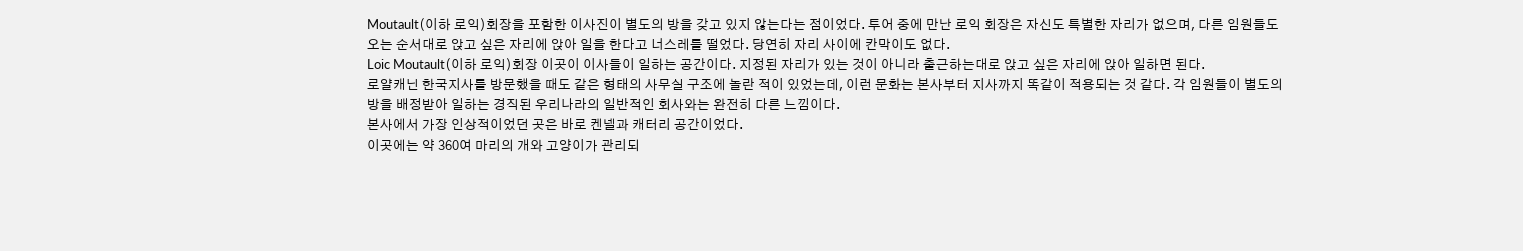Moutault(이하 로익)회장을 포함한 이사진이 별도의 방을 갖고 있지 않는다는 점이었다. 투어 중에 만난 로익 회장은 자신도 특별한 자리가 없으며, 다른 임원들도 오는 순서대로 앉고 싶은 자리에 앉아 일을 한다고 너스레를 떨었다. 당연히 자리 사이에 칸막이도 없다.
Loic Moutault(이하 로익)회장 이곳이 이사들이 일하는 공간이다. 지정된 자리가 있는 것이 아니라 출근하는대로 앉고 싶은 자리에 앉아 일하면 된다.
로얄캐닌 한국지사를 방문했을 때도 같은 형태의 사무실 구조에 놀란 적이 있었는데, 이런 문화는 본사부터 지사까지 똑같이 적용되는 것 같다. 각 임원들이 별도의 방을 배정받아 일하는 경직된 우리나라의 일반적인 회사와는 완전히 다른 느낌이다.
본사에서 가장 인상적이었던 곳은 바로 켄넬과 캐터리 공간이었다.
이곳에는 약 360여 마리의 개와 고양이가 관리되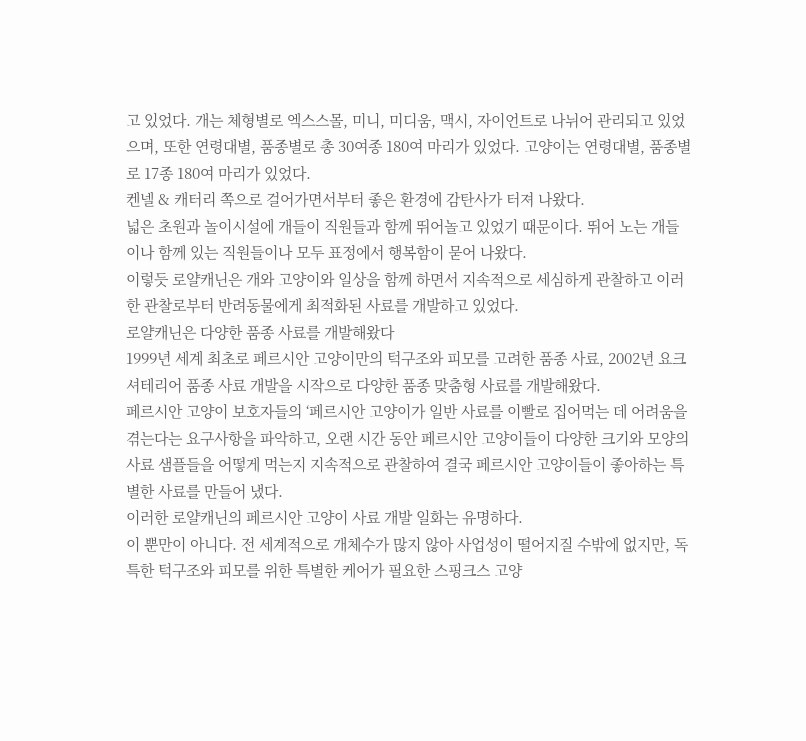고 있었다. 개는 체형별로 엑스스몰, 미니, 미디움, 맥시, 자이언트로 나뉘어 관리되고 있었으며, 또한 연령대별, 품종별로 총 30여종 180여 마리가 있었다. 고양이는 연령대별, 품종별로 17종 180여 마리가 있었다.
켄넬 & 캐터리 쪽으로 걸어가면서부터 좋은 환경에 감탄사가 터져 나왔다.
넓은 초원과 놀이시설에 개들이 직원들과 함께 뛰어놀고 있었기 때문이다. 뛰어 노는 개들이나 함께 있는 직원들이나 모두 표정에서 행복함이 묻어 나왔다.
이렇듯 로얄캐닌은 개와 고양이와 일상을 함께 하면서 지속적으로 세심하게 관찰하고 이러한 관찰로부터 반려동물에게 최적화된 사료를 개발하고 있었다.
로얄캐닌은 다양한 품종 사료를 개발해왔다
1999년 세계 최초로 페르시안 고양이만의 턱구조와 피모를 고려한 품종 사료, 2002년 요크셔테리어 품종 사료 개발을 시작으로 다양한 품종 맞춤형 사료를 개발해왔다.
페르시안 고양이 보호자들의 ‘페르시안 고양이가 일반 사료를 이빨로 집어먹는 데 어려움을 겪는다는 요구사항을 파악하고, 오랜 시간 동안 페르시안 고양이들이 다양한 크기와 모양의 사료 샘플들을 어떻게 먹는지 지속적으로 관찰하여 결국 페르시안 고양이들이 좋아하는 특별한 사료를 만들어 냈다.
이러한 로얄캐닌의 페르시안 고양이 사료 개발 일화는 유명하다.
이 뿐만이 아니다. 전 세계적으로 개체수가 많지 않아 사업성이 떨어지질 수밖에 없지만, 독특한 턱구조와 피모를 위한 특별한 케어가 필요한 스핑크스 고양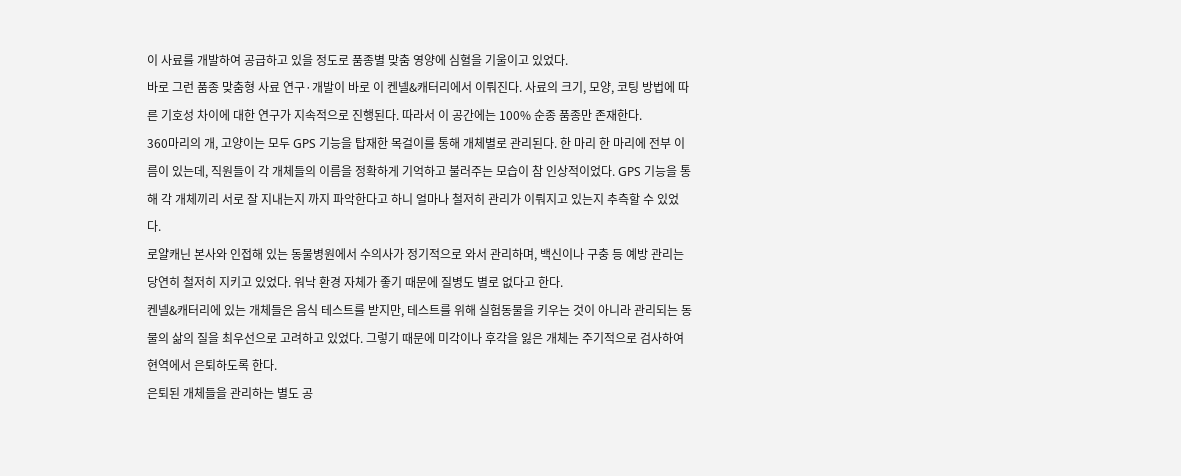이 사료를 개발하여 공급하고 있을 정도로 품종별 맞춤 영양에 심혈을 기울이고 있었다.
바로 그런 품종 맞춤형 사료 연구·개발이 바로 이 켄넬&캐터리에서 이뤄진다. 사료의 크기, 모양, 코팅 방법에 따른 기호성 차이에 대한 연구가 지속적으로 진행된다. 따라서 이 공간에는 100% 순종 품종만 존재한다.
360마리의 개, 고양이는 모두 GPS 기능을 탑재한 목걸이를 통해 개체별로 관리된다. 한 마리 한 마리에 전부 이름이 있는데, 직원들이 각 개체들의 이름을 정확하게 기억하고 불러주는 모습이 참 인상적이었다. GPS 기능을 통해 각 개체끼리 서로 잘 지내는지 까지 파악한다고 하니 얼마나 철저히 관리가 이뤄지고 있는지 추측할 수 있었다.
로얄캐닌 본사와 인접해 있는 동물병원에서 수의사가 정기적으로 와서 관리하며, 백신이나 구충 등 예방 관리는 당연히 철저히 지키고 있었다. 워낙 환경 자체가 좋기 때문에 질병도 별로 없다고 한다.
켄넬&캐터리에 있는 개체들은 음식 테스트를 받지만, 테스트를 위해 실험동물을 키우는 것이 아니라 관리되는 동물의 삶의 질을 최우선으로 고려하고 있었다. 그렇기 때문에 미각이나 후각을 잃은 개체는 주기적으로 검사하여 현역에서 은퇴하도록 한다.
은퇴된 개체들을 관리하는 별도 공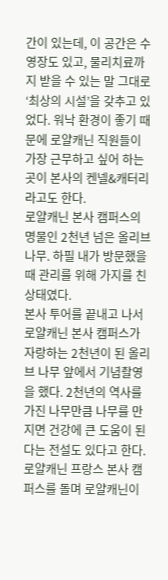간이 있는데, 이 공간은 수영장도 있고, 물리치료까지 받을 수 있는 말 그대로 ‘최상의 시설’을 갖추고 있었다. 워낙 환경이 좋기 때문에 로얄캐닌 직원들이 가장 근무하고 싶어 하는 곳이 본사의 켄넬&캐터리 라고도 한다.
로얄캐닌 본사 캠퍼스의 명물인 2천년 넘은 올리브 나무. 하필 내가 방문했을 때 관리를 위해 가지를 친 상태였다.
본사 투어를 끝내고 나서 로얄캐닌 본사 캠퍼스가 자랑하는 2천년이 된 올리브 나무 앞에서 기념촬영을 했다. 2천년의 역사를 가진 나무만큼 나무를 만지면 건강에 큰 도움이 된다는 전설도 있다고 한다.
로얄캐닌 프랑스 본사 캠퍼스를 돌며 로얄캐닌이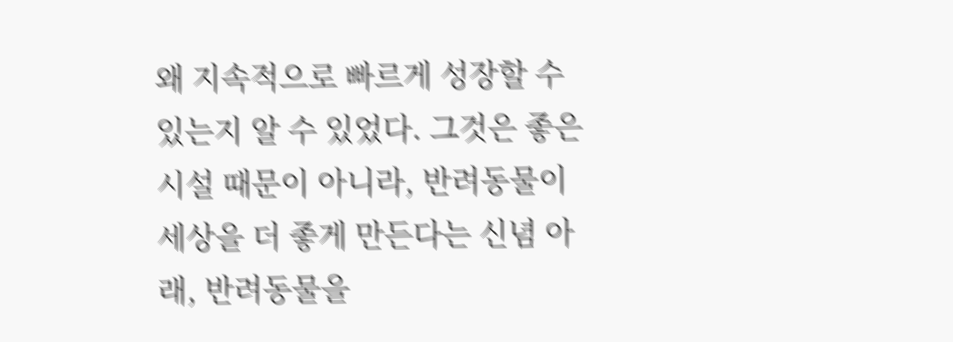왜 지속적으로 빠르게 성장할 수 있는지 알 수 있었다. 그것은 좋은 시설 때문이 아니라, 반려동물이 세상을 더 좋게 만든다는 신념 아래, 반려동물을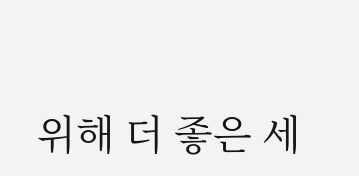위해 더 좋은 세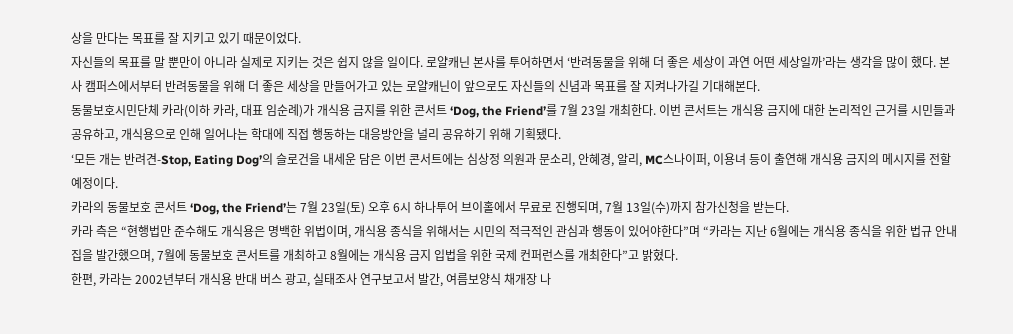상을 만다는 목표를 잘 지키고 있기 때문이었다.
자신들의 목표를 말 뿐만이 아니라 실제로 지키는 것은 쉽지 않을 일이다. 로얄캐닌 본사를 투어하면서 ‘반려동물을 위해 더 좋은 세상이 과연 어떤 세상일까’라는 생각을 많이 했다. 본사 캠퍼스에서부터 반려동물을 위해 더 좋은 세상을 만들어가고 있는 로얄캐닌이 앞으로도 자신들의 신념과 목표를 잘 지켜나가길 기대해본다.
동물보호시민단체 카라(이하 카라, 대표 임순례)가 개식용 금지를 위한 콘서트 ‘Dog, the Friend’를 7월 23일 개최한다. 이번 콘서트는 개식용 금지에 대한 논리적인 근거를 시민들과 공유하고, 개식용으로 인해 일어나는 학대에 직접 행동하는 대응방안을 널리 공유하기 위해 기획됐다.
‘모든 개는 반려견-Stop, Eating Dog’의 슬로건을 내세운 담은 이번 콘서트에는 심상정 의원과 문소리, 안혜경, 알리, MC스나이퍼, 이용녀 등이 출연해 개식용 금지의 메시지를 전할 예정이다.
카라의 동물보호 콘서트 ‘Dog, the Friend’는 7월 23일(토) 오후 6시 하나투어 브이홀에서 무료로 진행되며, 7월 13일(수)까지 참가신청을 받는다.
카라 측은 “현행법만 준수해도 개식용은 명백한 위법이며, 개식용 종식을 위해서는 시민의 적극적인 관심과 행동이 있어야한다”며 “카라는 지난 6월에는 개식용 종식을 위한 법규 안내집을 발간했으며, 7월에 동물보호 콘서트를 개최하고 8월에는 개식용 금지 입법을 위한 국제 컨퍼런스를 개최한다”고 밝혔다.
한편, 카라는 2002년부터 개식용 반대 버스 광고, 실태조사 연구보고서 발간, 여름보양식 채개장 나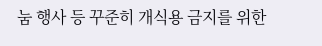눔 행사 등 꾸준히 개식용 금지를 위한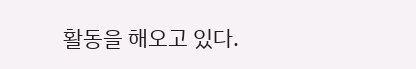활동을 해오고 있다.